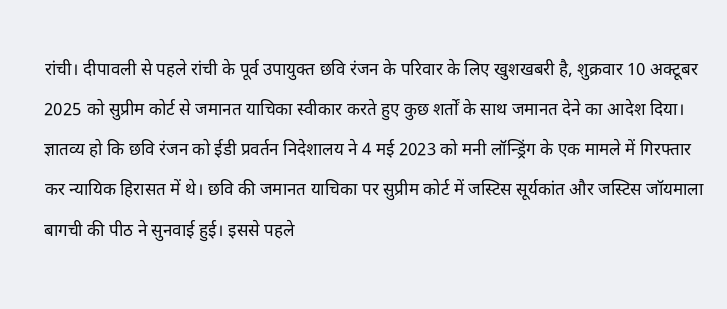रांची। दीपावली से पहले रांची के पूर्व उपायुक्त छवि रंजन के परिवार के लिए खुशखबरी है, शुक्रवार 10 अक्टूबर 2025 को सुप्रीम कोर्ट से जमानत याचिका स्वीकार करते हुए कुछ शर्तों के साथ जमानत देने का आदेश दिया। ज्ञातव्य हो कि छवि रंजन को ईडी प्रवर्तन निदेशालय ने 4 मई 2023 को मनी लॉन्ड्रिंग के एक मामले में गिरफ्तार कर न्यायिक हिरासत में थे। छवि की जमानत याचिका पर सुप्रीम कोर्ट में जस्टिस सूर्यकांत और जस्टिस जॉयमाला बागची की पीठ ने सुनवाई हुई। इससे पहले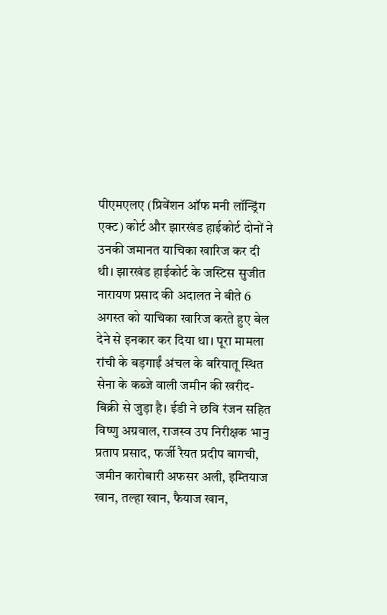पीएमएलए (प्रिवेंशन ऑफ मनी लॉन्ड्रिंग एक्ट) कोर्ट और झारखंड हाईकोर्ट दोनों ने उनकी जमानत याचिका खारिज कर दी थी। झारखंड हाईकोर्ट के जस्टिस सुजीत नारायण प्रसाद की अदालत ने बीते 6 अगस्त को याचिका खारिज करते हुए बेल देने से इनकार कर दिया था। पूरा मामला रांची के बड़गाईं अंचल के बरियातू स्थित सेना के कब्जे वाली जमीन की खरीद-बिक्री से जुड़ा है। ईडी ने छवि रंजन सहित विष्णु अग्रवाल, राजस्व उप निरीक्षक भानु प्रताप प्रसाद, फर्जी रैयत प्रदीप बागची, जमीन कारोबारी अफसर अली, इम्तियाज खान, तल्हा खान, फैयाज खान,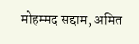मोहम्मद सद्दाम, अमित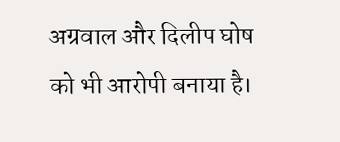अग्रवाल और दिलीप घोष को भी आरोपी बनाया है।